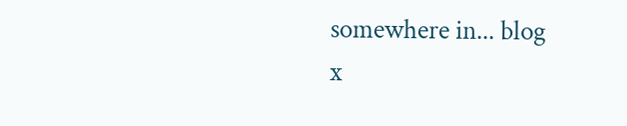somewhere in... blog
x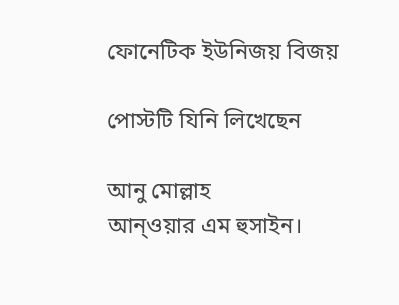ফোনেটিক ইউনিজয় বিজয়

পোস্টটি যিনি লিখেছেন

আনু মোল্লাহ
আন্‌ওয়ার এম হুসাইন।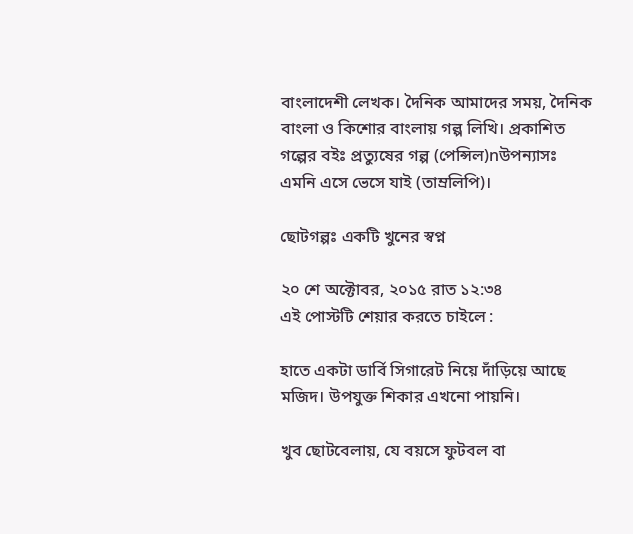বাংলাদেশী লেখক। দৈনিক আমাদের সময়, দৈনিক বাংলা ও কিশোর বাংলায় গল্প লিখি। প্রকাশিত গল্পের বইঃ প্রত্যুষের গল্প (পেন্সিল)nউপন্যাসঃ এমনি এসে ভেসে যাই (তাম্রলিপি)।

ছোটগল্পঃ একটি খুনের স্বপ্ন

২০ শে অক্টোবর, ২০১৫ রাত ১২:৩৪
এই পোস্টটি শেয়ার করতে চাইলে :

হাতে একটা ডার্বি সিগারেট নিয়ে দাঁড়িয়ে আছে মজিদ। উপযুক্ত শিকার এখনো পায়নি।

খুব ছোটবেলায়, যে বয়সে ফুটবল বা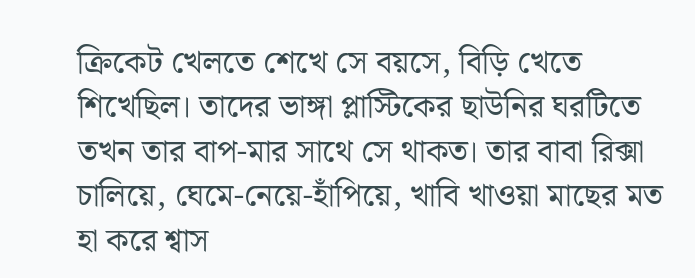ক্রিকেট খেলতে শেখে সে বয়সে, বিড়ি খেতে শিখেছিল। তাদের ভাঙ্গা প্লাস্টিকের ছাউনির ঘরটিতে তখন তার বাপ-মার সাথে সে থাকত। তার বাবা রিক্সা চালিয়ে, ঘেমে-নেয়ে-হাঁপিয়ে, খাবি খাওয়া মাছের মত হা করে শ্বাস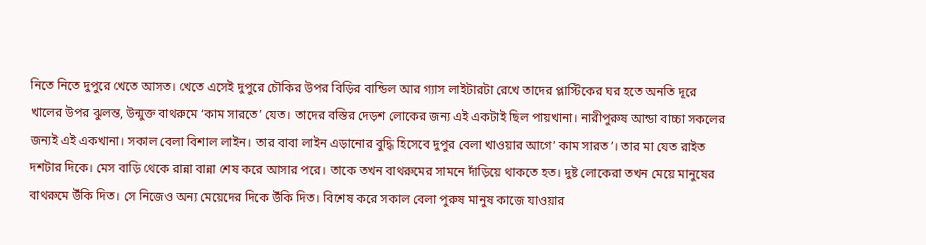নিতে নিতে দুপুরে খেতে আসত। খেতে এসেই দুপুরে চৌকির উপর বিড়ির বান্ডিল আর গ্যাস লাইটারটা রেখে তাদের প্লাস্টিকের ঘর হতে অনতি দূরে খালের উপর ঝুলন্ত, উন্মুক্ত বাথরুমে ‘কাম সারতে’ যেত। তাদের বস্তির দেড়শ লোকের জন্য এই একটাই ছিল পায়খানা। নারীপুরুষ আন্ডা বাচ্চা সকলের জন্যই এই একখানা। সকাল বেলা বিশাল লাইন। তার বাবা লাইন এড়ানোর বুদ্ধি হিসেবে দুপুর বেলা খাওয়ার আগে’ কাম সারত’। তার মা যেত রাইত দশটার দিকে। মেস বাড়ি থেকে রান্না বান্না শেষ করে আসার পরে। তাকে তখন বাথরুমের সামনে দাঁড়িয়ে থাকতে হত। দুষ্ট লোকেরা তখন মেয়ে মানুষের বাথরুমে উঁকি দিত। সে নিজেও অন্য মেয়েদের দিকে উঁকি দিত। বিশেষ করে সকাল বেলা পুরুষ মানুষ কাজে যাওয়ার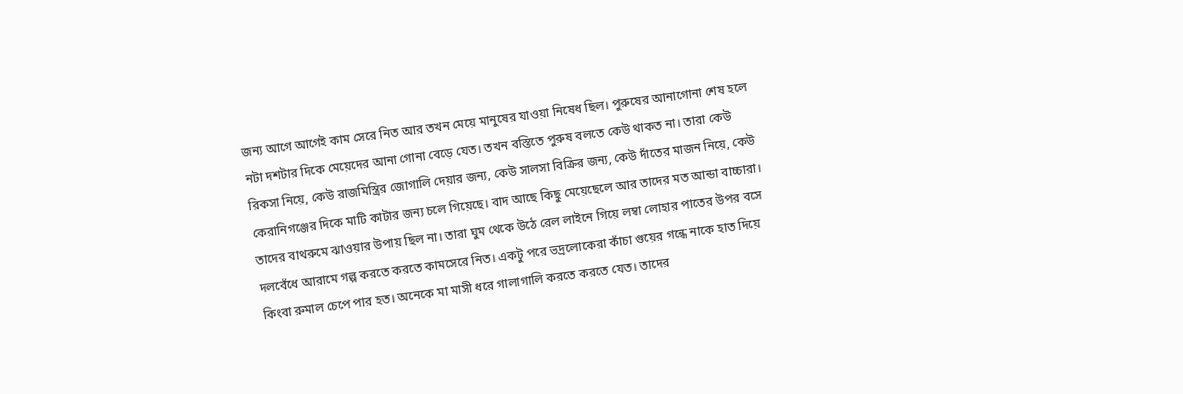জন্য আগে আগেই কাম সেরে নিত আর তখন মেয়ে মানুষের যাওয়া নিষেধ ছিল। পুরুষের আনাগোনা শেষ হলে নটা দশটার দিকে মেয়েদের আনা গোনা বেড়ে যেত। তখন বস্তিতে পুরুষ বলতে কেউ থাকত না। তারা কেউ রিকসা নিয়ে, কেউ রাজমিস্ত্রির জোগালি দেয়ার জন্য, কেউ সালসা বিক্রির জন্য, কেউ দাঁতের মাজন নিয়ে, কেউ কেরানিগঞ্জের দিকে মাটি কাটার জন্য চলে গিয়েছে। বাদ আছে কিছু মেয়েছেলে আর তাদের মত আন্ডা বাচ্চারা। তাদের বাথরুমে ঝাওয়ার উপায় ছিল না। তারা ঘুম থেকে উঠে রেল লাইনে গিয়ে লম্বা লোহার পাতের উপর বসে দলবেঁধে আরামে গল্প করতে করতে কামসেরে নিত। একটু পরে ভদ্রলোকেরা কাঁচা গুয়ের গন্ধে নাকে হাত দিয়ে কিংবা রুমাল চেপে পার হত। অনেকে মা মাসী ধরে গালাগালি করতে করতে যেত। তাদের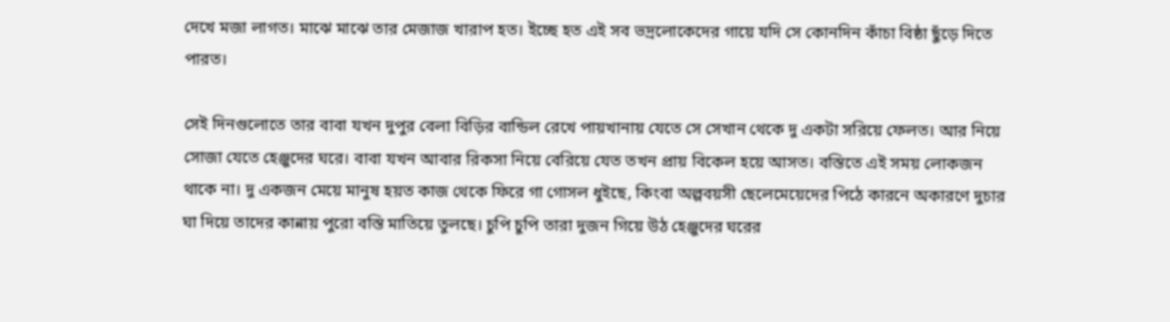দেখে মজা লাগত। মাঝে মাঝে তার মেজাজ খারাপ হত। ইচ্ছে হত এই সব ভদ্রলোকেদের গায়ে যদি সে কোনদিন কাঁচা বিষ্ঠা ছুঁড়ে দিতে পারত।

সেই দিনগুলোতে তার বাবা যখন দুপুর বেলা বিড়ির বান্ডিল রেখে পায়খানায় যেতে সে সেখান থেকে দু একটা সরিয়ে ফেলত। আর নিয়ে সোজা যেতে হেঞ্জুদের ঘরে। বাবা যখন আবার রিকসা নিয়ে বেরিয়ে যেত তখন প্রায় বিকেল হয়ে আসত। বস্তিতে এই সময় লোকজন থাকে না। দু একজন মেয়ে মানুষ হয়ত কাজ থেকে ফিরে গা গোসল ধুইছে, কিংবা অল্পবয়সী ছেলেমেয়েদের পিঠে কারনে অকারণে দুচার ঘা দিয়ে তাদের কান্নায় পুরো বস্তি মাতিয়ে তুলছে। চুপি চুপি তারা দুজন গিয়ে উঠ হেঞ্জুদের ঘরের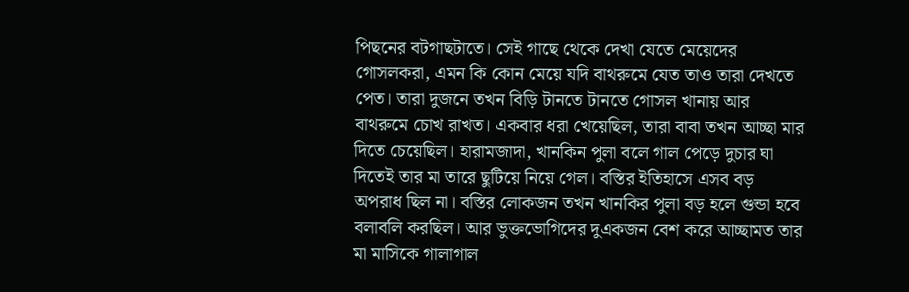পিছনের বটগাছটাতে। সেই গাছে থেকে দেখা যেতে মেয়েদের গোসলকরা, এমন কি কোন মেয়ে যদি বাথরুমে যেত তাও তারা দেখতে পেত। তারা দুজনে তখন বিড়ি টানতে টানতে গোসল খানায় আর বাথরুমে চোখ রাখত। একবার ধরা খেয়েছিল, তারা বাবা তখন আচ্ছা মার দিতে চেয়েছিল। হারামজাদা, খানকিন পুলা বলে গাল পেড়ে দুচার ঘা দিতেই তার মা তারে ছুটিয়ে নিয়ে গেল। বস্তির ইতিহাসে এসব বড় অপরাধ ছিল না। বস্তির লোকজন তখন খানকির পুলা বড় হলে গুন্ডা হবে বলাবলি করছিল। আর ভুক্তভোগিদের দুএকজন বেশ করে আচ্ছামত তার মা মাসিকে গালাগাল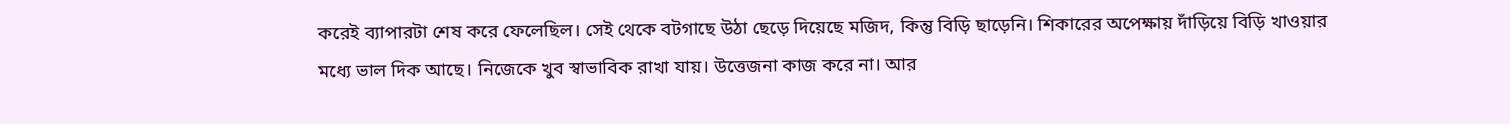করেই ব্যাপারটা শেষ করে ফেলেছিল। সেই থেকে বটগাছে উঠা ছেড়ে দিয়েছে মজিদ, কিন্তু বিড়ি ছাড়েনি। শিকারের অপেক্ষায় দাঁড়িয়ে বিড়ি খাওয়ার মধ্যে ভাল দিক আছে। নিজেকে খুব স্বাভাবিক রাখা যায়। উত্তেজনা কাজ করে না। আর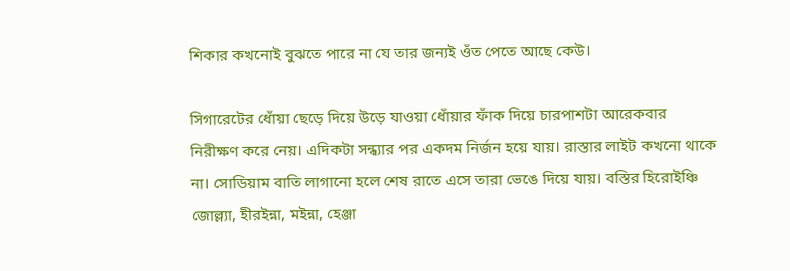শিকার কখনোই বুঝতে পারে না যে তার জন্যই ওঁত পেতে আছে কেউ।

সিগারেটের ধোঁয়া ছেড়ে দিয়ে উড়ে যাওয়া ধোঁয়ার ফাঁক দিয়ে চারপাশটা আরেকবার নিরীক্ষণ করে নেয়। এদিকটা সন্ধ্যার পর একদম নির্জন হয়ে যায়। রাস্তার লাইট কখনো থাকে না। সোডিয়াম বাতি লাগানো হলে শেষ রাতে এসে তারা ভেঙে দিয়ে যায়। বস্তির হিরোইঞ্চি জোল্ল্যা, হীরইন্না, মইন্না, হেঞ্জা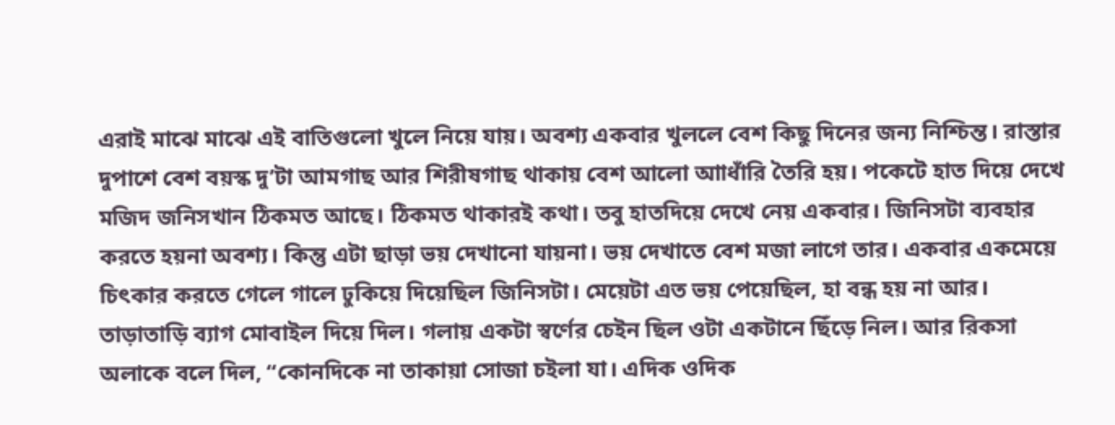এরাই মাঝে মাঝে এই বাতিগুলো খুলে নিয়ে যায়। অবশ্য একবার খুললে বেশ কিছু দিনের জন্য নিশ্চিন্ত। রাস্তার দুপাশে বেশ বয়স্ক দু’টা আমগাছ আর শিরীষগাছ থাকায় বেশ আলো আাধাঁরি তৈরি হয়। পকেটে হাত দিয়ে দেখে মজিদ জনিসখান ঠিকমত আছে। ঠিকমত থাকারই কথা। তবু হাতদিয়ে দেখে নেয় একবার। জিনিসটা ব্যবহার করতে হয়না অবশ্য। কিন্তু এটা ছাড়া ভয় দেখানো যায়না। ভয় দেখাতে বেশ মজা লাগে তার। একবার একমেয়ে চিৎকার করতে গেলে গালে ঢুকিয়ে দিয়েছিল জিনিসটা। মেয়েটা এত ভয় পেয়েছিল, হা বন্ধ হয় না আর। তাড়াতাড়ি ব্যাগ মোবাইল দিয়ে দিল। গলায় একটা স্বর্ণের চেইন ছিল ওটা একটানে ছিঁড়ে নিল। আর রিকসা অলাকে বলে দিল, “কোনদিকে না তাকায়া সোজা চইলা যা। এদিক ওদিক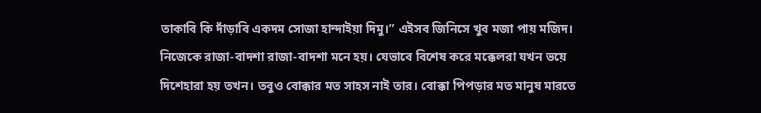তাকাবি কি দাঁড়াবি একদম সোজা হান্দাইয়া দিমু।” এইসব জিনিসে খুব মজা পায় মজিদ। নিজেকে রাজা-বাদশা রাজা-বাদশা মনে হয়। যেভাবে বিশেষ করে মক্কেলরা যখন ভয়ে দিশেহারা হয় তখন। তবুও বোক্কার মত সাহস নাই তার। বোক্কা পিপড়ার মত মানুষ মারতে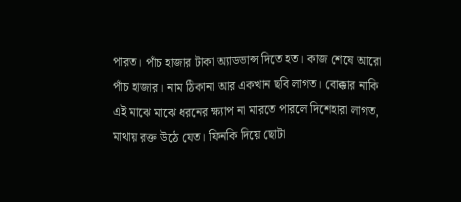পারত। পাঁচ হাজার টাকা অ্যাডভান্স দিতে হত। কাজ শেষে আরো পাঁচ হাজার। নাম ঠিকানা আর একখান ছবি লাগত। বোক্কার নাকি এই মাঝে মাঝে ধরনের ক্ষ্যাপ না মারতে পারলে দিশেহারা লাগত, মাথায় রক্ত উঠে যেত। ফিনকি দিয়ে ছোটা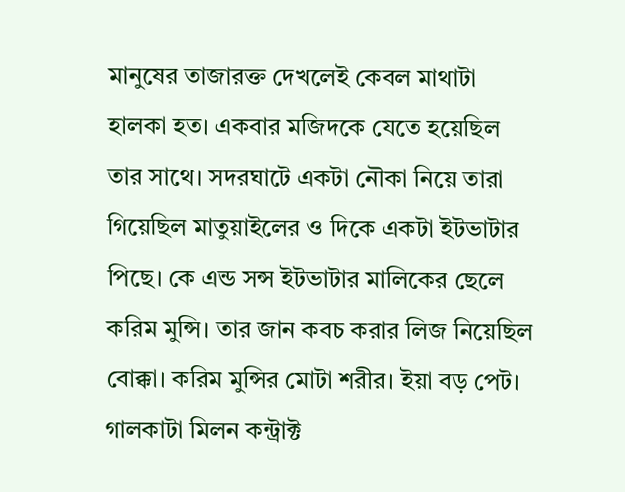মানুষের তাজারক্ত দেখলেই কেবল মাথাটা হালকা হত। একবার মজিদকে যেতে হয়েছিল তার সাথে। সদরঘাটে একটা নৌকা নিয়ে তারা গিয়েছিল মাতুয়াইলের ও দিকে একটা ইটভাটার পিছে। কে এন্ড সন্স ইটভাটার মালিকের ছেলে করিম মুন্সি। তার জান কবচ করার লিজ নিয়েছিল বোক্কা। করিম মুন্সির মোটা শরীর। ইয়া বড় পেট। গালকাটা মিলন কন্ট্রাক্ট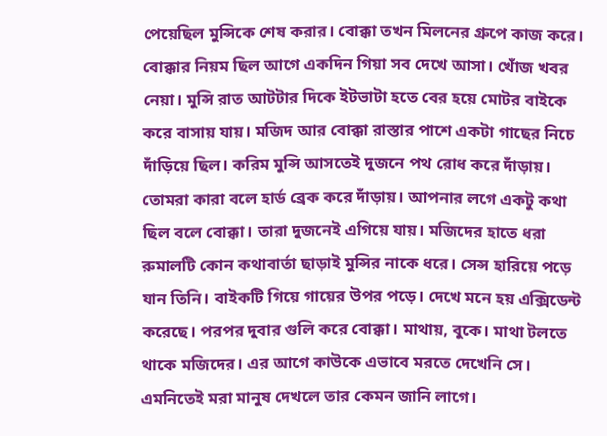পেয়েছিল মুন্সিকে শেষ করার। বোক্কা তখন মিলনের গ্রুপে কাজ করে। বোক্কার নিয়ম ছিল আগে একদিন গিয়া সব দেখে আসা। খোঁজ খবর নেয়া। মুন্সি রাত আটটার দিকে ইটভাটা হতে বের হয়ে মোটর বাইকে করে বাসায় যায়। মজিদ আর বোক্কা রাস্তার পাশে একটা গাছের নিচে দাঁড়িয়ে ছিল। করিম মুন্সি আসতেই দুজনে পথ রোধ করে দাঁড়ায়। তোমরা কারা বলে হার্ড ব্রেক করে দাঁড়ায়। আপনার লগে একটু কথা ছিল বলে বোক্কা। তারা দুজনেই এগিয়ে যায়। মজিদের হাতে ধরা রুমালটি কোন কথাবার্তা ছাড়াই মুন্সির নাকে ধরে। সেন্স হারিয়ে পড়ে যান তিনি। বাইকটি গিয়ে গায়ের উপর পড়ে। দেখে মনে হয় এক্সিডেন্ট করেছে। পরপর দুবার গুলি করে বোক্কা। মাথায়, বুকে। মাথা টলতে থাকে মজিদের। এর আগে কাউকে এভাবে মরতে দেখেনি সে। এমনিতেই মরা মানুষ দেখলে তার কেমন জানি লাগে।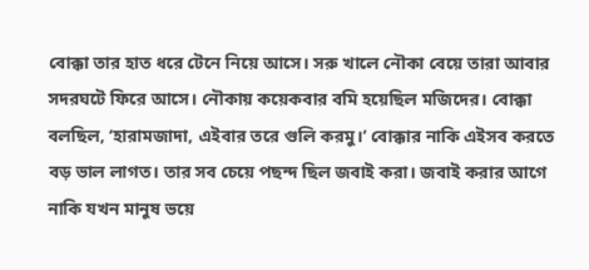বোক্কা তার হাত ধরে টেনে নিয়ে আসে। সরু খালে নৌকা বেয়ে তারা আবার সদরঘটে ফিরে আসে। নৌকায় কয়েকবার বমি হয়েছিল মজিদের। বোক্কা বলছিল, ‘হারামজাদা, এইবার তরে গুলি করমু।’ বোক্কার নাকি এইসব করতে বড় ভাল লাগত। তার সব চেয়ে পছন্দ ছিল জবাই করা। জবাই করার আগে নাকি যখন মানুষ ভয়ে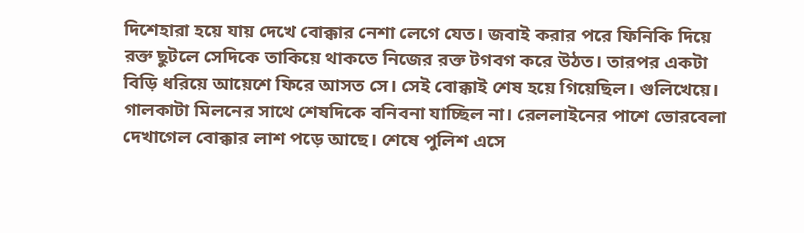দিশেহারা হয়ে যায় দেখে বোক্কার নেশা লেগে যেত। জবাই করার পরে ফিনিকি দিয়ে রক্ত ছুটলে সেদিকে তাকিয়ে থাকতে নিজের রক্ত টগবগ করে উঠত। তারপর একটা বিড়ি ধরিয়ে আয়েশে ফিরে আসত সে। সেই বোক্কাই শেষ হয়ে গিয়েছিল। গুলিখেয়ে। গালকাটা মিলনের সাথে শেষদিকে বনিবনা যাচ্ছিল না। রেললাইনের পাশে ভোরবেলা দেখাগেল বোক্কার লাশ পড়ে আছে। শেষে পুলিশ এসে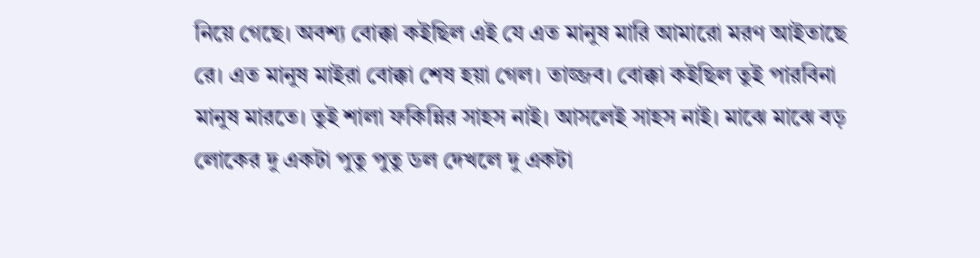নিয়ে গেছে। অবশ্য বোক্কা কইছিল এই যে এত মানুষ মারি আমারো মরণ আইতাছে রে। এত মানুষ মাইরা বোক্কা শেষ হয়া গেল। তাজ্জব। বোক্কা কইছিল তুই পারবিনা মানুষ মারতে। তুই শালা ফকিন্নির সাহস নাই। আসলেই সাহস নাই। মাঝে মাঝে বড় লোকের দু একটা পুতু পুতু ডল দেখলে দু একটা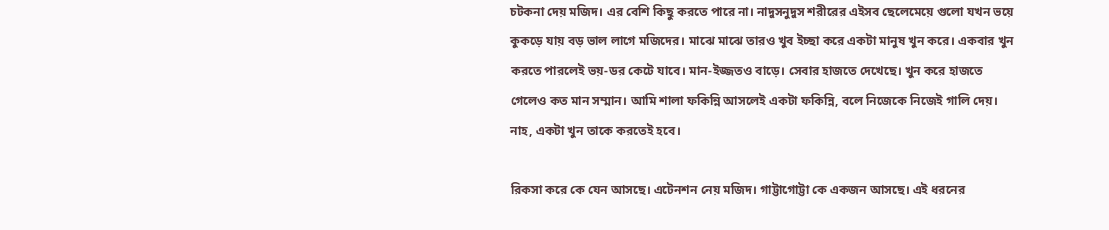চটকনা দেয় মজিদ। এর বেশি কিছু করতে পারে না। নাদুসনুদুস শরীরের এইসব ছেলেমেয়ে গুলো যখন ভয়ে কুকড়ে যায় বড় ভাল লাগে মজিদের। মাঝে মাঝে তারও খুব ইচ্ছা করে একটা মানুষ খুন করে। একবার খুন করতে পারলেই ভয়-ডর কেটে যাবে। মান-ইজ্জতও বাড়ে। সেবার হাজতে দেখেছে। খুন করে হাজতে গেলেও কত মান সম্মান। আমি শালা ফকিন্নি আসলেই একটা ফকিন্নি, বলে নিজেকে নিজেই গালি দেয়। নাহ, একটা খুন তাকে করতেই হবে।

রিকসা করে কে যেন আসছে। এটেনশন নেয় মজিদ। গাট্টাগোট্টা কে একজন আসছে। এই ধরনের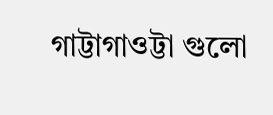গাট্টাগাওট্টা গুলো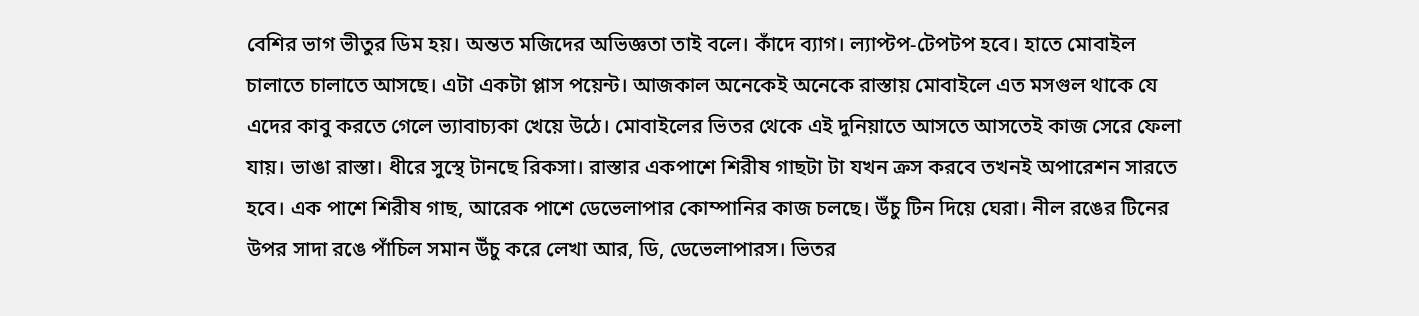বেশির ভাগ ভীতুর ডিম হয়। অন্তত মজিদের অভিজ্ঞতা তাই বলে। কাঁদে ব্যাগ। ল্যাপ্টপ-টেপটপ হবে। হাতে মোবাইল চালাতে চালাতে আসছে। এটা একটা প্লাস পয়েন্ট। আজকাল অনেকেই অনেকে রাস্তায় মোবাইলে এত মসগুল থাকে যে এদের কাবু করতে গেলে ভ্যাবাচ্যকা খেয়ে উঠে। মোবাইলের ভিতর থেকে এই দুনিয়াতে আসতে আসতেই কাজ সেরে ফেলা যায়। ভাঙা রাস্তা। ধীরে সুস্থে টানছে রিকসা। রাস্তার একপাশে শিরীষ গাছটা টা যখন ক্রস করবে তখনই অপারেশন সারতে হবে। এক পাশে শিরীষ গাছ, আরেক পাশে ডেভেলাপার কোম্পানির কাজ চলছে। উঁচু টিন দিয়ে ঘেরা। নীল রঙের টিনের উপর সাদা রঙে পাঁচিল সমান উঁচু করে লেখা আর, ডি, ডেভেলাপারস। ভিতর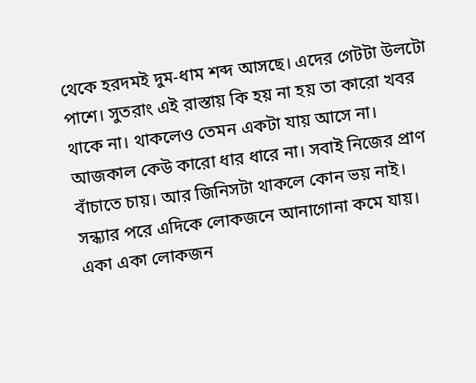থেকে হরদমই দুম-ধাম শব্দ আসছে। এদের গেটটা উলটো পাশে। সুতরাং এই রাস্তায় কি হয় না হয় তা কারো খবর থাকে না। থাকলেও তেমন একটা যায় আসে না। আজকাল কেউ কারো ধার ধারে না। সবাই নিজের প্রাণ বাঁচাতে চায়। আর জিনিসটা থাকলে কোন ভয় নাই। সন্ধ্যার পরে এদিকে লোকজনে আনাগোনা কমে যায়। একা একা লোকজন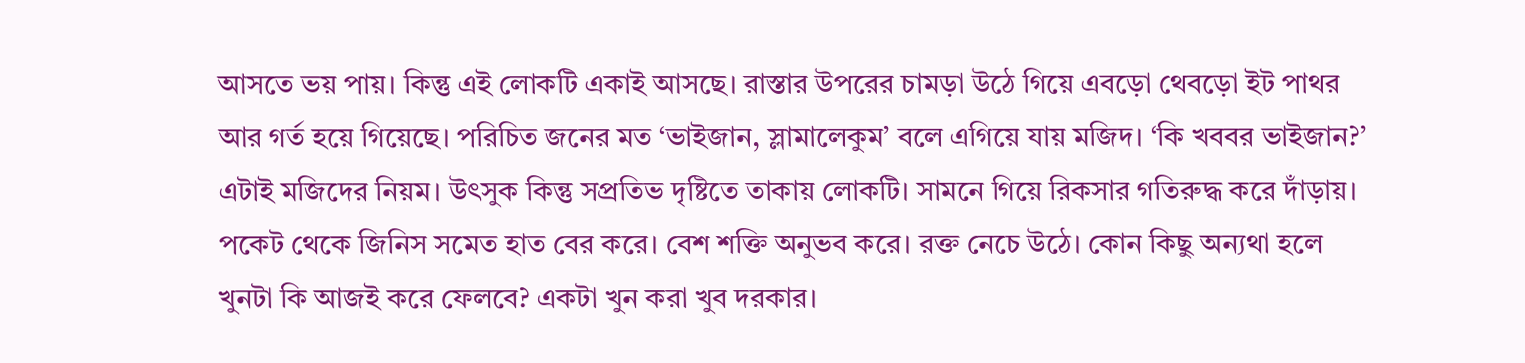আসতে ভয় পায়। কিন্তু এই লোকটি একাই আসছে। রাস্তার উপরের চামড়া উঠে গিয়ে এবড়ো থেবড়ো ইট পাথর আর গর্ত হয়ে গিয়েছে। পরিচিত জনের মত ‘ভাইজান, স্লামালেকুম’ বলে এগিয়ে যায় মজিদ। ‘কি খববর ভাইজান?’ এটাই মজিদের নিয়ম। উৎসুক কিন্তু সপ্রতিভ দৃষ্টিতে তাকায় লোকটি। সামনে গিয়ে রিকসার গতিরুদ্ধ করে দাঁড়ায়। পকেট থেকে জিনিস সমেত হাত বের করে। বেশ শক্তি অনুভব করে। রক্ত নেচে উঠে। কোন কিছু অন্যথা হলে খুনটা কি আজই করে ফেলবে? একটা খুন করা খুব দরকার।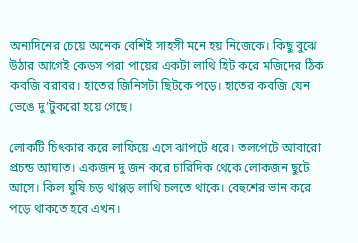অন্যদিনের চেয়ে অনেক বেশিই সাহসী মনে হয় নিজেকে। কিছু বুঝে উঠার আগেই কেডস পরা পায়ের একটা লাথি হিট করে মজিদের ঠিক কবজি বরাবর। হাতের জিনিসটা ছিটকে পড়ে। হাতের কবজি যেন ভেঙে দু’টুকরো হয়ে গেছে।

লোকটি চিৎকার করে লাফিয়ে এসে ঝাপটে ধরে। তলপেটে আবারো প্রচন্ড আঘাত। একজন দু জন করে চারিদিক থেকে লোকজন ছুটে আসে। কিল ঘুষি চড় থাপ্পড় লাথি চলতে থাকে। বেহুশের ভান করে পড়ে থাকতে হবে এখন।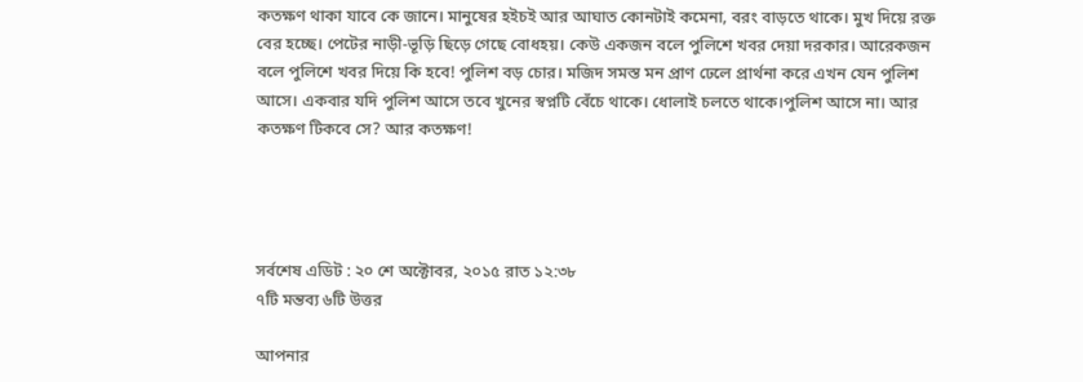কতক্ষণ থাকা যাবে কে জানে। মানুষের হইচই আর আঘাত কোনটাই কমেনা, বরং বাড়তে থাকে। মুখ দিয়ে রক্ত বের হচ্ছে। পেটের নাড়ী-ভূড়ি ছিড়ে গেছে বোধহয়। কেউ একজন বলে পুলিশে খবর দেয়া দরকার। আরেকজন বলে পুলিশে খবর দিয়ে কি হবে! পুলিশ বড় চোর। মজিদ সমস্ত মন প্রাণ ঢেলে প্রার্থনা করে এখন যেন পুলিশ আসে। একবার যদি পুলিশ আসে তবে খুনের স্বপ্নটি বেঁচে থাকে। ধোলাই চলতে থাকে।পুলিশ আসে না। আর কতক্ষণ টিকবে সে? আর কতক্ষণ!




সর্বশেষ এডিট : ২০ শে অক্টোবর, ২০১৫ রাত ১২:৩৮
৭টি মন্তব্য ৬টি উত্তর

আপনার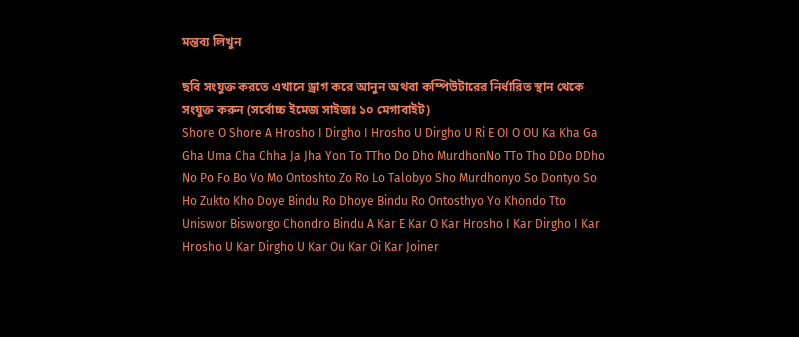মন্তব্য লিখুন

ছবি সংযুক্ত করতে এখানে ড্রাগ করে আনুন অথবা কম্পিউটারের নির্ধারিত স্থান থেকে সংযুক্ত করুন (সর্বোচ্চ ইমেজ সাইজঃ ১০ মেগাবাইট)
Shore O Shore A Hrosho I Dirgho I Hrosho U Dirgho U Ri E OI O OU Ka Kha Ga Gha Uma Cha Chha Ja Jha Yon To TTho Do Dho MurdhonNo TTo Tho DDo DDho No Po Fo Bo Vo Mo Ontoshto Zo Ro Lo Talobyo Sho Murdhonyo So Dontyo So Ho Zukto Kho Doye Bindu Ro Dhoye Bindu Ro Ontosthyo Yo Khondo Tto Uniswor Bisworgo Chondro Bindu A Kar E Kar O Kar Hrosho I Kar Dirgho I Kar Hrosho U Kar Dirgho U Kar Ou Kar Oi Kar Joiner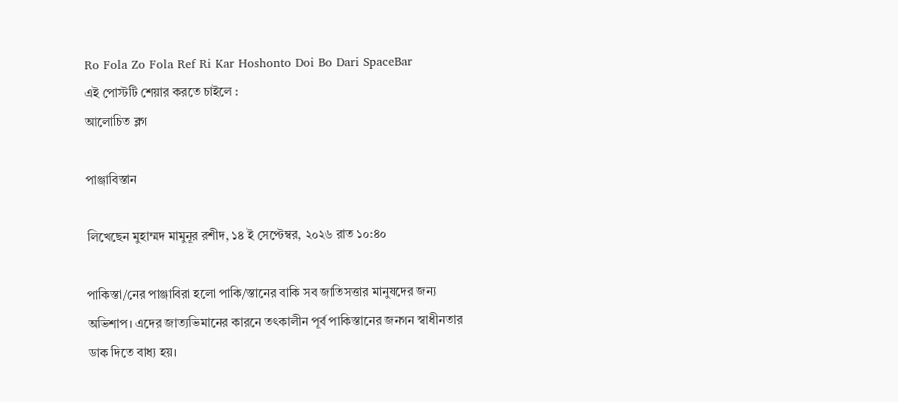Ro Fola Zo Fola Ref Ri Kar Hoshonto Doi Bo Dari SpaceBar
এই পোস্টটি শেয়ার করতে চাইলে :
আলোচিত ব্লগ

পাঞ্জাবিস্তান

লিখেছেন মুহাম্মদ মামুনূর রশীদ, ১৪ ই সেপ্টেম্বর, ২০২৬ রাত ১০:৪০

পাকিস্তা/নের পাঞ্জাবিরা হলো পাকি/স্তানের বাকি সব জাতিসত্তার মানুষদের জন্য অভিশাপ। এদের জাত্যভিমানের কারনে তৎকালীন পূর্ব পাকিস্তানের জনগন স্বাধীনতার ডাক দিতে বাধ্য হয়।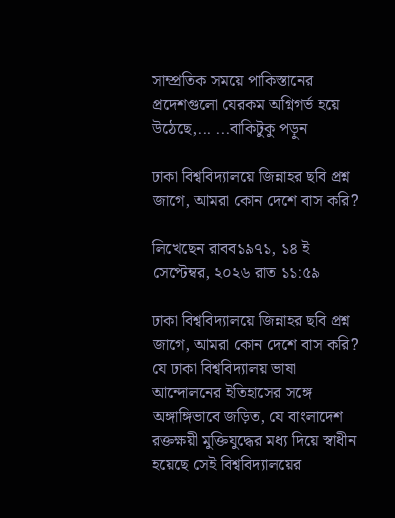সাম্প্রতিক সময়ে পাকিস্তানের প্রদেশগুলো যেরকম অগ্নিগর্ভ হয়ে উঠেছে,... ...বাকিটুকু পড়ুন

ঢাকা বিশ্ববিদ্যালয়ে জিন্নাহর ছবি প্রশ্ন জাগে, আমরা কোন দেশে বাস করি?

লিখেছেন রাবব১৯৭১, ১৪ ই সেপ্টেম্বর, ২০২৬ রাত ১১:৫৯

ঢাকা বিশ্ববিদ্যালয়ে জিন্নাহর ছবি প্রশ্ন জাগে, আমরা কোন দেশে বাস করি?
যে ঢাকা বিশ্ববিদ্যালয় ভাষা আন্দোলনের ইতিহাসের সঙ্গে অঙ্গাঙ্গিভাবে জড়িত, যে বাংলাদেশ রক্তক্ষয়ী মুক্তিযুদ্ধের মধ্য দিয়ে স্বাধীন হয়েছে সেই বিশ্ববিদ্যালয়ের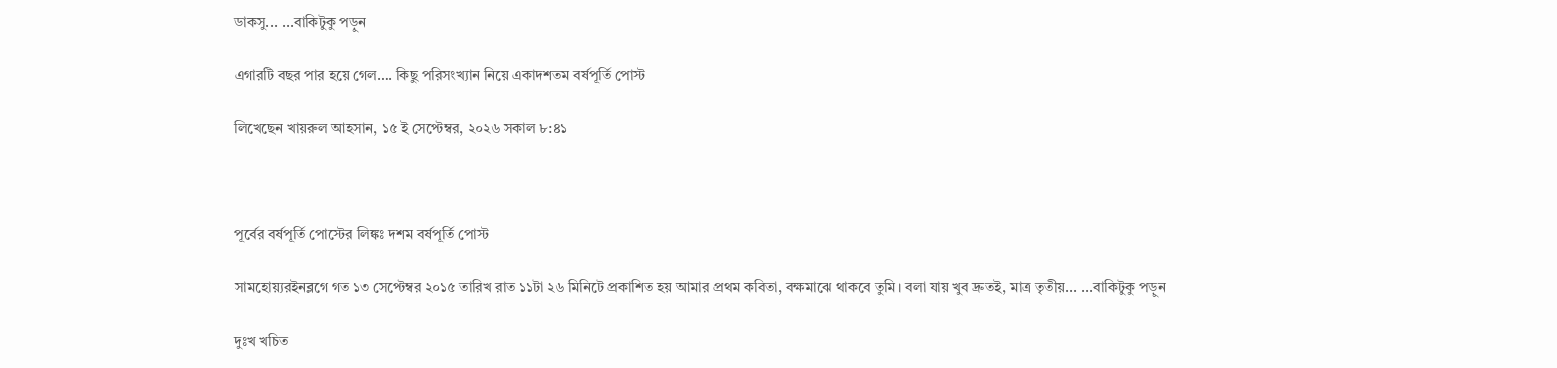ডাকসু... ...বাকিটুকু পড়ুন

এগারটি বছর পার হয়ে গেল…. কিছু পরিসংখ্যান নিয়ে একাদশতম বর্ষপূর্তি পোস্ট

লিখেছেন খায়রুল আহসান, ১৫ ই সেপ্টেম্বর, ২০২৬ সকাল ৮:৪১



পূর্বের বর্ষপূর্তি পোস্টের লিঙ্কঃ দশম বর্ষপূর্তি পোস্ট

সামহোয়্যরইনব্লগে গত ১৩ সেপ্টেম্বর ২০১৫ তারিখ রাত ১১টা ২৬ মিনিটে প্রকাশিত হয় আমার প্রথম কবিতা, বক্ষমাঝে থাকবে তুমি। বলা যায় খুব দ্রুতই, মাত্র তৃতীয়... ...বাকিটুকু পড়ুন

দুঃখ খচিত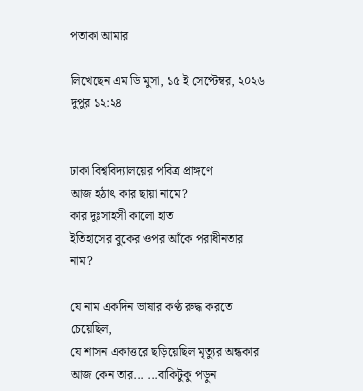পতাকা আমার

লিখেছেন এম ডি মুসা, ১৫ ই সেপ্টেম্বর, ২০২৬ দুপুর ১২:২৪


ঢাকা বিশ্ববিদ্যালয়ের পবিত্র প্রাঙ্গণে
আজ হঠাৎ কার ছায়া নামে?
কার দুঃসাহসী কালো হাত
ইতিহাসের বুকের ওপর আঁকে পরাধীনতার নাম?

যে নাম একদিন ভাষার কণ্ঠ রুদ্ধ করতে চেয়েছিল,
যে শাসন একাত্তরে ছড়িয়েছিল মৃত্যুর অন্ধকার
আজ কেন তার... ...বাকিটুকু পড়ুন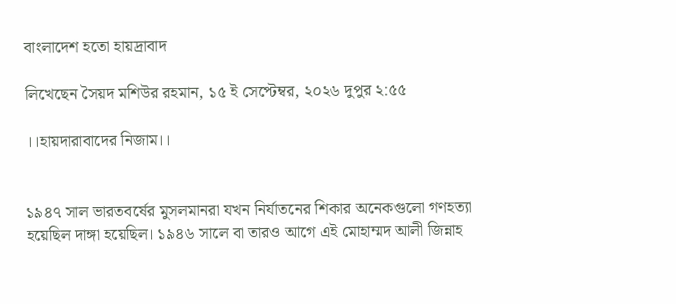বাংলাদেশ হতো হায়দ্রাবাদ

লিখেছেন সৈয়দ মশিউর রহমান, ১৫ ই সেপ্টেম্বর, ২০২৬ দুপুর ২:৫৫

।।হায়দারাবাদের নিজাম।।


১৯৪৭ সাল ভারতবর্ষের মুসলমানরা যখন নির্যাতনের শিকার অনেকগুলো গণহত্যা হয়েছিল দাঙ্গা হয়েছিল। ১৯৪৬ সালে বা তারও আগে এই মোহাম্মদ আলী জিন্নাহ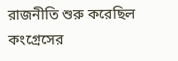রাজনীতি শুরু করেছিল কংগ্রেসের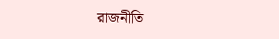রাজনীতি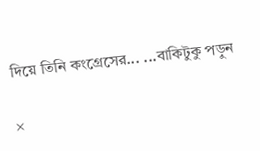দিয়ে তিনি কংগ্রেসের... ...বাকিটুকু পড়ুন

×